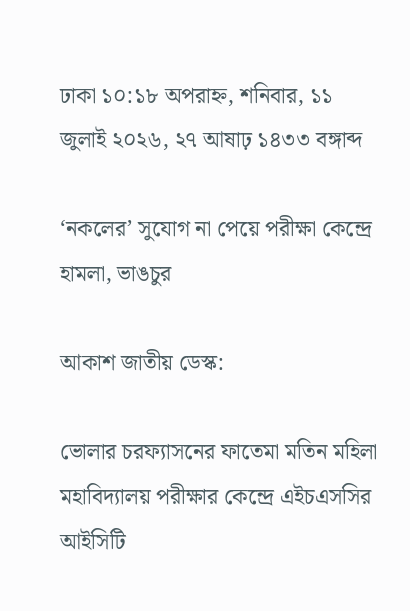ঢাকা ১০:১৮ অপরাহ্ন, শনিবার, ১১ জুলাই ২০২৬, ২৭ আষাঢ় ১৪৩৩ বঙ্গাব্দ

‘নকলের’ সুযোগ না পেয়ে পরীক্ষা কেন্দ্রে হামলা, ভাঙচুর

আকাশ জাতীয় ডেস্ক:

ভোলার চরফ্যাসনের ফাতেমা মতিন মহিলা মহাবিদ্যালয় পরীক্ষার কেন্দ্রে এইচএসসির আইসিটি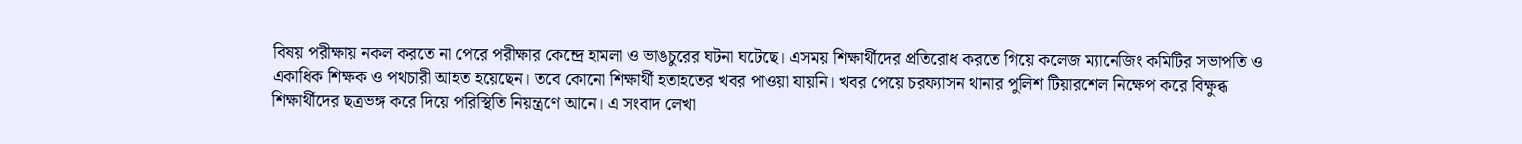বিষয় পরীক্ষায় নকল করতে না পেরে পরীক্ষার কেন্দ্রে হামলা ও ভাঙচুরের ঘটনা ঘটেছে। এসময় শিক্ষার্থীদের প্রতিরোধ করতে গিয়ে কলেজ ম্যানেজিং কমিটির সভাপতি ও একাধিক শিক্ষক ও পথচারী আহত হয়েছেন। তবে কোনো শিক্ষার্থী হতাহতের খবর পাওয়া যায়নি। খবর পেয়ে চরফ্যাসন থানার পুলিশ টিয়ারশেল নিক্ষেপ করে বিক্ষুব্ধ শিক্ষার্থীদের ছত্রভঙ্গ করে দিয়ে পরিস্থিতি নিয়ন্ত্রণে আনে। এ সংবাদ লেখা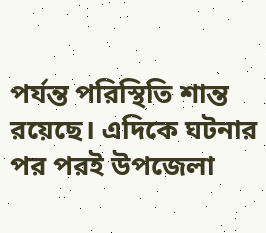পর্যন্ত পরিস্থিতি শান্ত রয়েছে। এদিকে ঘটনার পর পরই উপজেলা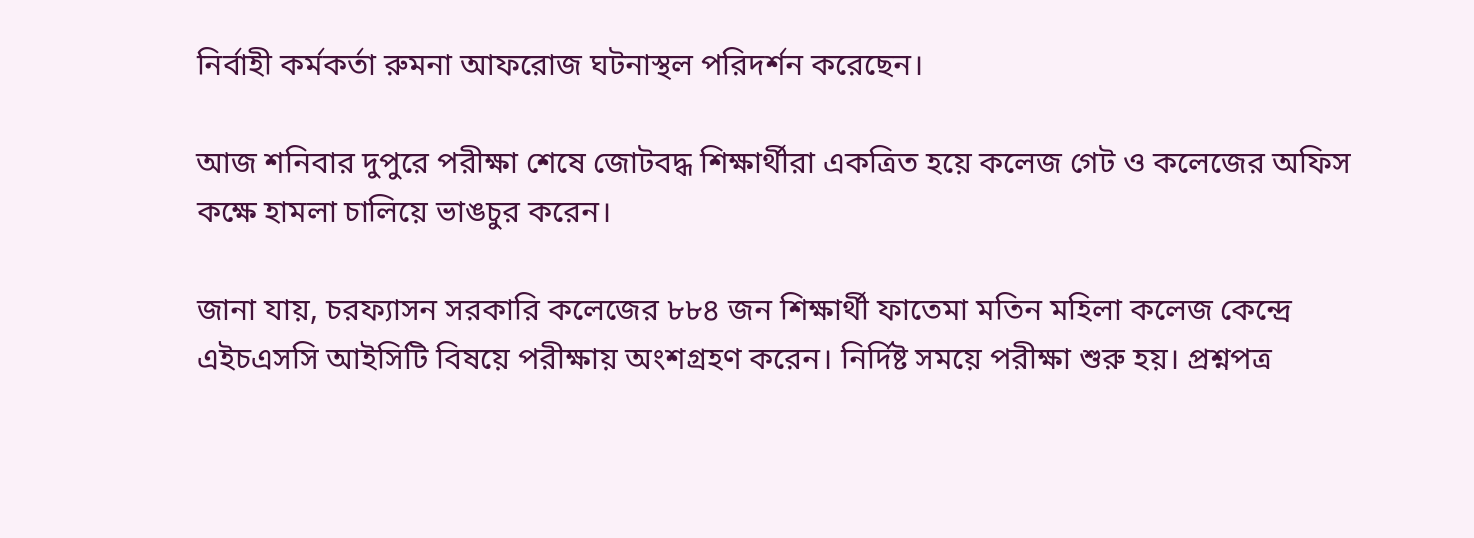নির্বাহী কর্মকর্তা রুমনা আফরোজ ঘটনাস্থল পরিদর্শন করেছেন।

আজ শনিবার দুপুরে পরীক্ষা শেষে জোটবদ্ধ শিক্ষার্থীরা একত্রিত হয়ে কলেজ গেট ও কলেজের অফিস কক্ষে হামলা চালিয়ে ভাঙচুর করেন।

জানা যায়, চরফ্যাসন সরকারি কলেজের ৮৮৪ জন শিক্ষার্থী ফাতেমা মতিন মহিলা কলেজ কেন্দ্রে এইচএসসি আইসিটি বিষয়ে পরীক্ষায় অংশগ্রহণ করেন। নির্দিষ্ট সময়ে পরীক্ষা শুরু হয়। প্রশ্নপত্র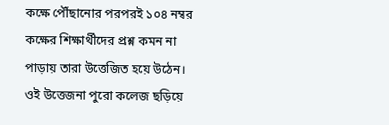কক্ষে পৌঁছানোর পরপরই ১০৪ নম্বর কক্ষের শিক্ষার্থীদের প্রশ্ন কমন না পাড়ায় তারা উত্তেজিত হয়ে উঠেন। ওই উত্তেজনা পুরো কলেজ ছড়িয়ে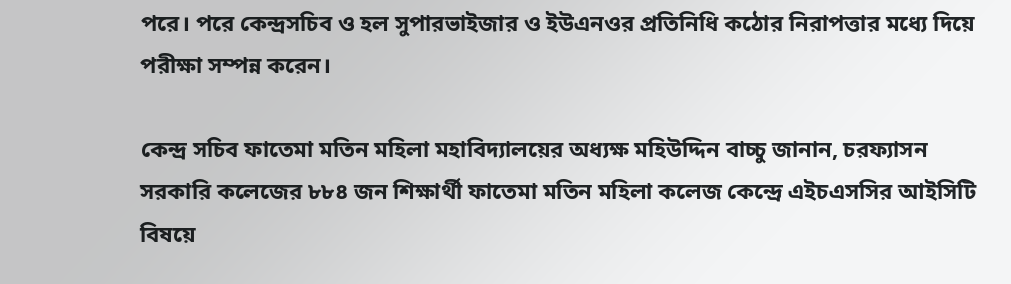পরে। পরে কেন্দ্রসচিব ও হল সুপারভাইজার ও ইউএনওর প্রতিনিধি কঠোর নিরাপত্তার মধ্যে দিয়ে পরীক্ষা সম্পন্ন করেন।

কেন্দ্র সচিব ফাতেমা মতিন মহিলা মহাবিদ্যালয়ের অধ্যক্ষ মহিউদ্দিন বাচ্চু জানান, চরফ্যাসন সরকারি কলেজের ৮৮৪ জন শিক্ষার্থী ফাতেমা মতিন মহিলা কলেজ কেন্দ্রে এইচএসসির আইসিটি বিষয়ে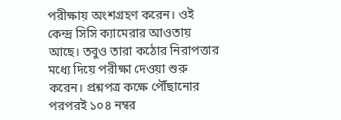পরীক্ষায় অংশগ্রহণ করেন। ওই কেন্দ্র সিসি ক্যামেরার আওতায় আছে। তবুও তারা কঠোর নিরাপত্তার মধ্যে দিয়ে পরীক্ষা দেওয়া শুরু করেন। প্রশ্নপত্র কক্ষে পৌঁছানোর পরপরই ১০৪ নম্বর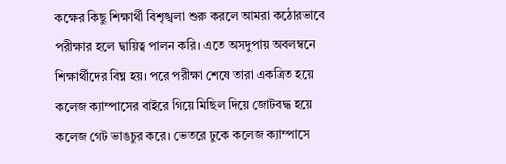কক্ষের কিছু শিক্ষার্থী বিশৃঙ্খলা শুরু করলে আমরা কঠোরভাবে পরীক্ষার হলে দ্বায়িত্ব পালন করি। এতে অসদুপায় অবলম্বনে শিক্ষার্থীদের বিঘ্ন হয়। পরে পরীক্ষা শেষে তারা একত্রিত হয়ে কলেজ ক্যাম্পাসের বাইরে গিয়ে মিছিল দিয়ে জোটবদ্ধ হয়ে কলেজ গেট ভাঙচুর করে। ভেতরে ঢুকে কলেজ ক্যাম্পাসে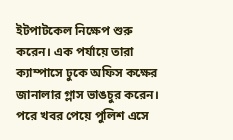ইটপাটকেল নিক্ষেপ শুরু করেন। এক পর্যায়ে তারা ক্যাম্পাসে ঢুকে অফিস কক্ষের জানালার গ্লাস ভাঙচুর করেন। পরে খবর পেয়ে পুলিশ এসে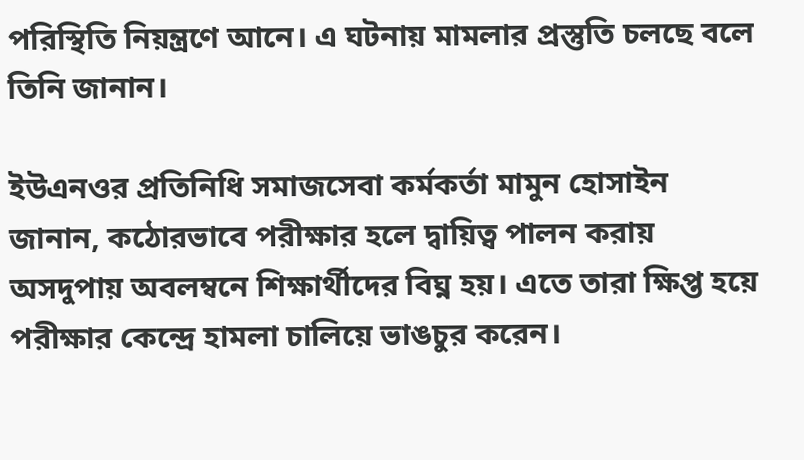পরিস্থিতি নিয়ন্ত্রণে আনে। এ ঘটনায় মামলার প্রস্তুতি চলছে বলে তিনি জানান।

ইউএনওর প্রতিনিধি সমাজসেবা কর্মকর্তা মামুন হোসাইন জানান, কঠোরভাবে পরীক্ষার হলে দ্বায়িত্ব পালন করায় অসদুপায় অবলম্বনে শিক্ষার্থীদের বিঘ্ন হয়। এতে তারা ক্ষিপ্ত হয়ে পরীক্ষার কেন্দ্রে হামলা চালিয়ে ভাঙচুর করেন।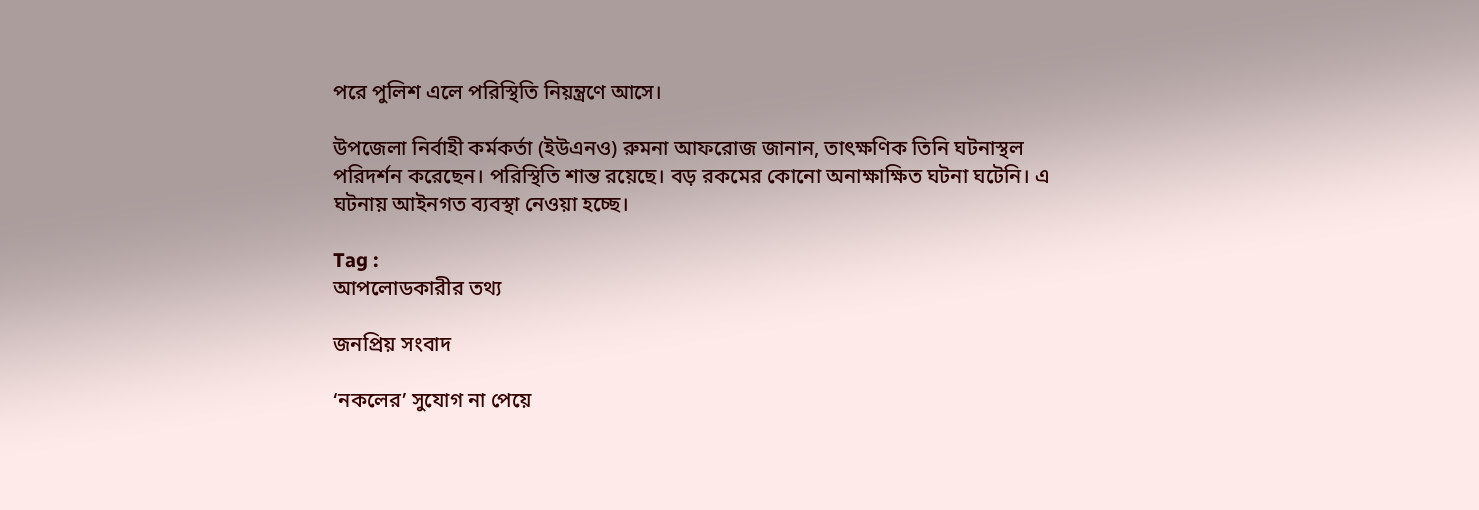পরে পুলিশ এলে পরিস্থিতি নিয়ন্ত্রণে আসে।

উপজেলা নির্বাহী কর্মকর্তা (ইউএনও) রুমনা আফরোজ জানান, তাৎক্ষণিক তিনি ঘটনাস্থল পরিদর্শন করেছেন। পরিস্থিতি শান্ত রয়েছে। বড় রকমের কোনো অনাক্ষাক্ষিত ঘটনা ঘটেনি। এ ঘটনায় আইনগত ব্যবস্থা নেওয়া হচ্ছে।

Tag :
আপলোডকারীর তথ্য

জনপ্রিয় সংবাদ

‘নকলের’ সুযোগ না পেয়ে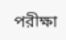পরীক্ষা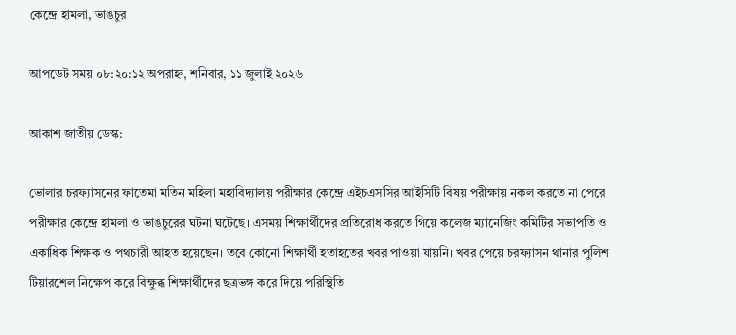কেন্দ্রে হামলা, ভাঙচুর

আপডেট সময় ০৮:২০:১২ অপরাহ্ন, শনিবার, ১১ জুলাই ২০২৬

আকাশ জাতীয় ডেস্ক:

ভোলার চরফ্যাসনের ফাতেমা মতিন মহিলা মহাবিদ্যালয় পরীক্ষার কেন্দ্রে এইচএসসির আইসিটি বিষয় পরীক্ষায় নকল করতে না পেরে পরীক্ষার কেন্দ্রে হামলা ও ভাঙচুরের ঘটনা ঘটেছে। এসময় শিক্ষার্থীদের প্রতিরোধ করতে গিয়ে কলেজ ম্যানেজিং কমিটির সভাপতি ও একাধিক শিক্ষক ও পথচারী আহত হয়েছেন। তবে কোনো শিক্ষার্থী হতাহতের খবর পাওয়া যায়নি। খবর পেয়ে চরফ্যাসন থানার পুলিশ টিয়ারশেল নিক্ষেপ করে বিক্ষুব্ধ শিক্ষার্থীদের ছত্রভঙ্গ করে দিয়ে পরিস্থিতি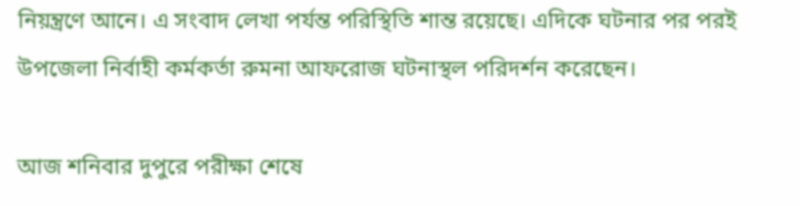নিয়ন্ত্রণে আনে। এ সংবাদ লেখা পর্যন্ত পরিস্থিতি শান্ত রয়েছে। এদিকে ঘটনার পর পরই উপজেলা নির্বাহী কর্মকর্তা রুমনা আফরোজ ঘটনাস্থল পরিদর্শন করেছেন।

আজ শনিবার দুপুরে পরীক্ষা শেষে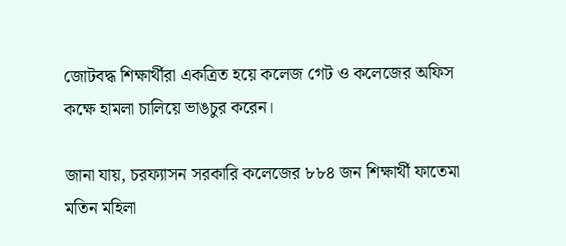জোটবদ্ধ শিক্ষার্থীরা একত্রিত হয়ে কলেজ গেট ও কলেজের অফিস কক্ষে হামলা চালিয়ে ভাঙচুর করেন।

জানা যায়, চরফ্যাসন সরকারি কলেজের ৮৮৪ জন শিক্ষার্থী ফাতেমা মতিন মহিলা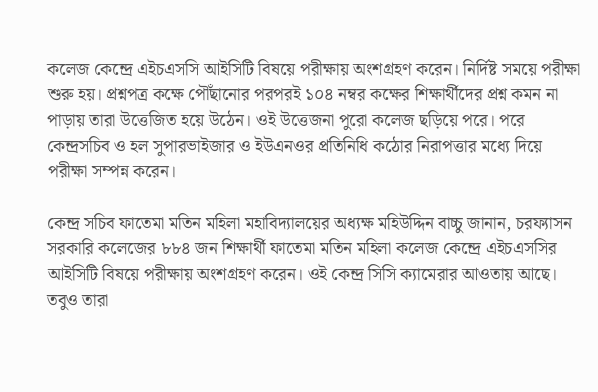কলেজ কেন্দ্রে এইচএসসি আইসিটি বিষয়ে পরীক্ষায় অংশগ্রহণ করেন। নির্দিষ্ট সময়ে পরীক্ষা শুরু হয়। প্রশ্নপত্র কক্ষে পৌঁছানোর পরপরই ১০৪ নম্বর কক্ষের শিক্ষার্থীদের প্রশ্ন কমন না পাড়ায় তারা উত্তেজিত হয়ে উঠেন। ওই উত্তেজনা পুরো কলেজ ছড়িয়ে পরে। পরে কেন্দ্রসচিব ও হল সুপারভাইজার ও ইউএনওর প্রতিনিধি কঠোর নিরাপত্তার মধ্যে দিয়ে পরীক্ষা সম্পন্ন করেন।

কেন্দ্র সচিব ফাতেমা মতিন মহিলা মহাবিদ্যালয়ের অধ্যক্ষ মহিউদ্দিন বাচ্চু জানান, চরফ্যাসন সরকারি কলেজের ৮৮৪ জন শিক্ষার্থী ফাতেমা মতিন মহিলা কলেজ কেন্দ্রে এইচএসসির আইসিটি বিষয়ে পরীক্ষায় অংশগ্রহণ করেন। ওই কেন্দ্র সিসি ক্যামেরার আওতায় আছে। তবুও তারা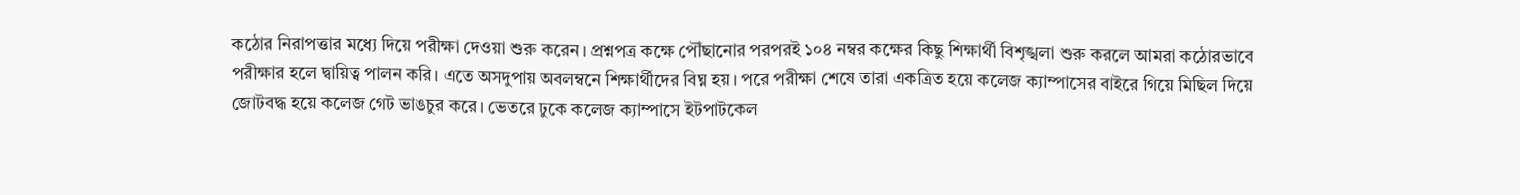কঠোর নিরাপত্তার মধ্যে দিয়ে পরীক্ষা দেওয়া শুরু করেন। প্রশ্নপত্র কক্ষে পৌঁছানোর পরপরই ১০৪ নম্বর কক্ষের কিছু শিক্ষার্থী বিশৃঙ্খলা শুরু করলে আমরা কঠোরভাবে পরীক্ষার হলে দ্বায়িত্ব পালন করি। এতে অসদুপায় অবলম্বনে শিক্ষার্থীদের বিঘ্ন হয়। পরে পরীক্ষা শেষে তারা একত্রিত হয়ে কলেজ ক্যাম্পাসের বাইরে গিয়ে মিছিল দিয়ে জোটবদ্ধ হয়ে কলেজ গেট ভাঙচুর করে। ভেতরে ঢুকে কলেজ ক্যাম্পাসে ইটপাটকেল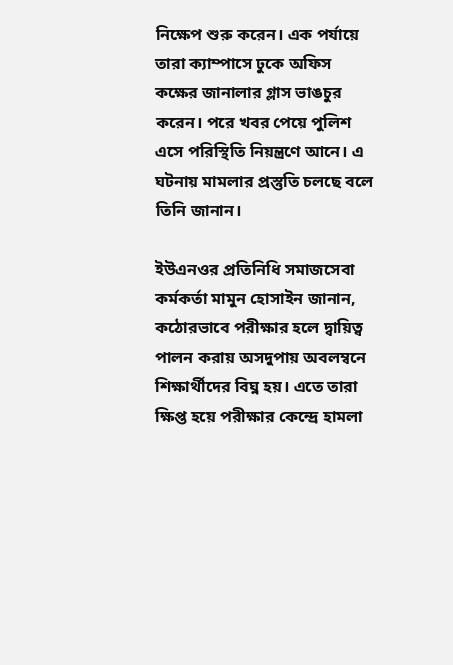নিক্ষেপ শুরু করেন। এক পর্যায়ে তারা ক্যাম্পাসে ঢুকে অফিস কক্ষের জানালার গ্লাস ভাঙচুর করেন। পরে খবর পেয়ে পুলিশ এসে পরিস্থিতি নিয়ন্ত্রণে আনে। এ ঘটনায় মামলার প্রস্তুতি চলছে বলে তিনি জানান।

ইউএনওর প্রতিনিধি সমাজসেবা কর্মকর্তা মামুন হোসাইন জানান, কঠোরভাবে পরীক্ষার হলে দ্বায়িত্ব পালন করায় অসদুপায় অবলম্বনে শিক্ষার্থীদের বিঘ্ন হয়। এতে তারা ক্ষিপ্ত হয়ে পরীক্ষার কেন্দ্রে হামলা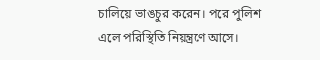চালিয়ে ভাঙচুর করেন। পরে পুলিশ এলে পরিস্থিতি নিয়ন্ত্রণে আসে।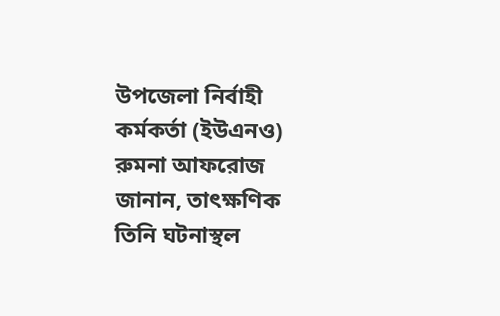উপজেলা নির্বাহী কর্মকর্তা (ইউএনও) রুমনা আফরোজ জানান, তাৎক্ষণিক তিনি ঘটনাস্থল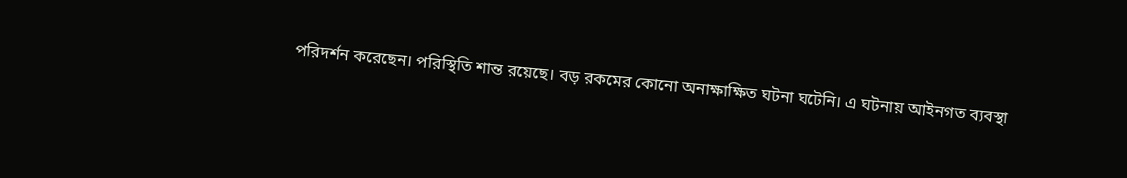পরিদর্শন করেছেন। পরিস্থিতি শান্ত রয়েছে। বড় রকমের কোনো অনাক্ষাক্ষিত ঘটনা ঘটেনি। এ ঘটনায় আইনগত ব্যবস্থা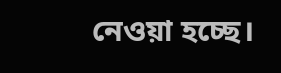নেওয়া হচ্ছে।